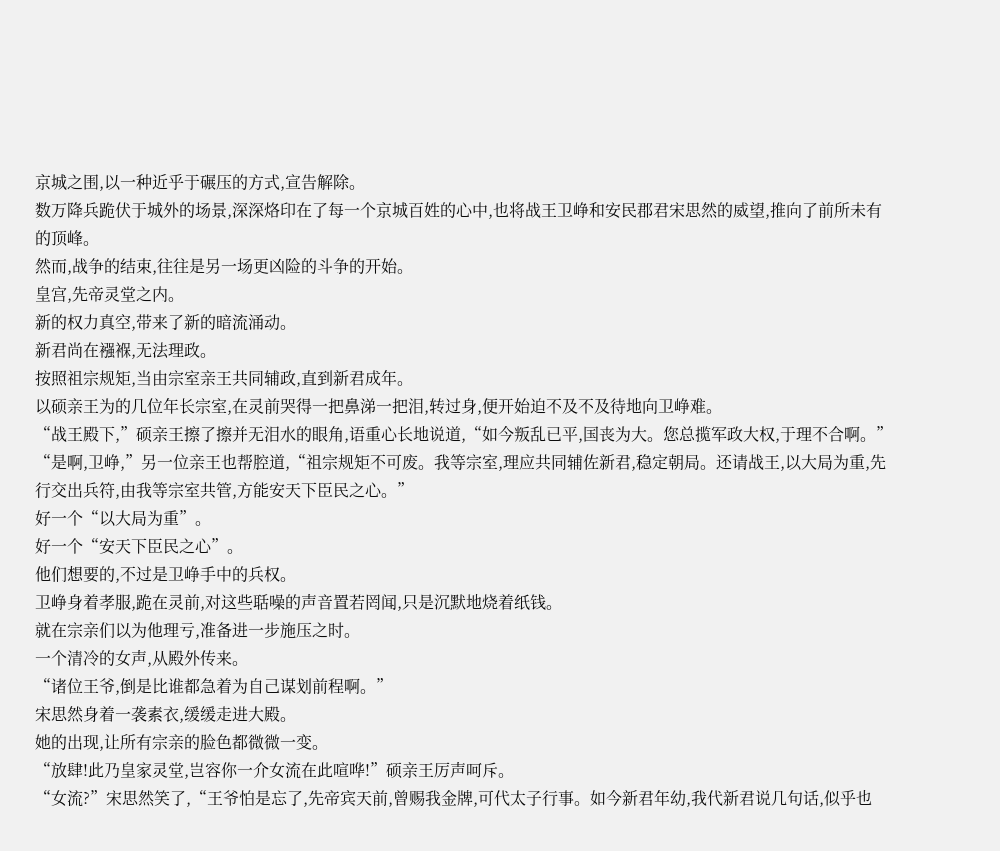京城之围,以一种近乎于碾压的方式,宣告解除。
数万降兵跪伏于城外的场景,深深烙印在了每一个京城百姓的心中,也将战王卫峥和安民郡君宋思然的威望,推向了前所未有的顶峰。
然而,战争的结束,往往是另一场更凶险的斗争的开始。
皇宫,先帝灵堂之内。
新的权力真空,带来了新的暗流涌动。
新君尚在襁褓,无法理政。
按照祖宗规矩,当由宗室亲王共同辅政,直到新君成年。
以硕亲王为的几位年长宗室,在灵前哭得一把鼻涕一把泪,转过身,便开始迫不及不及待地向卫峥难。
“战王殿下,”硕亲王擦了擦并无泪水的眼角,语重心长地说道,“如今叛乱已平,国丧为大。您总揽军政大权,于理不合啊。”
“是啊,卫峥,”另一位亲王也帮腔道,“祖宗规矩不可废。我等宗室,理应共同辅佐新君,稳定朝局。还请战王,以大局为重,先行交出兵符,由我等宗室共管,方能安天下臣民之心。”
好一个“以大局为重”。
好一个“安天下臣民之心”。
他们想要的,不过是卫峥手中的兵权。
卫峥身着孝服,跪在灵前,对这些聒噪的声音置若罔闻,只是沉默地烧着纸钱。
就在宗亲们以为他理亏,准备进一步施压之时。
一个清冷的女声,从殿外传来。
“诸位王爷,倒是比谁都急着为自己谋划前程啊。”
宋思然身着一袭素衣,缓缓走进大殿。
她的出现,让所有宗亲的脸色都微微一变。
“放肆!此乃皇家灵堂,岂容你一介女流在此喧哗!”硕亲王厉声呵斥。
“女流?”宋思然笑了,“王爷怕是忘了,先帝宾天前,曾赐我金牌,可代太子行事。如今新君年幼,我代新君说几句话,似乎也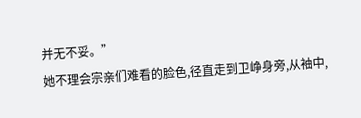并无不妥。”
她不理会宗亲们难看的脸色,径直走到卫峥身旁,从袖中,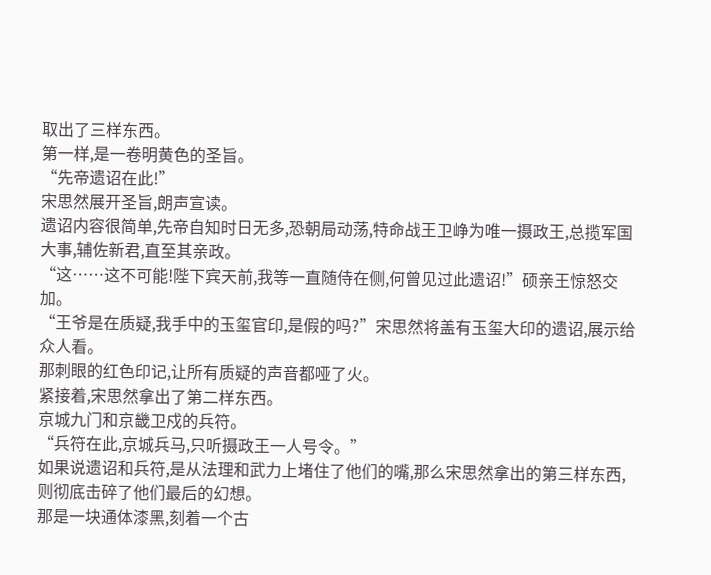取出了三样东西。
第一样,是一卷明黄色的圣旨。
“先帝遗诏在此!”
宋思然展开圣旨,朗声宣读。
遗诏内容很简单,先帝自知时日无多,恐朝局动荡,特命战王卫峥为唯一摄政王,总揽军国大事,辅佐新君,直至其亲政。
“这……这不可能!陛下宾天前,我等一直随侍在侧,何曾见过此遗诏!”硕亲王惊怒交加。
“王爷是在质疑,我手中的玉玺官印,是假的吗?”宋思然将盖有玉玺大印的遗诏,展示给众人看。
那刺眼的红色印记,让所有质疑的声音都哑了火。
紧接着,宋思然拿出了第二样东西。
京城九门和京畿卫戍的兵符。
“兵符在此,京城兵马,只听摄政王一人号令。”
如果说遗诏和兵符,是从法理和武力上堵住了他们的嘴,那么宋思然拿出的第三样东西,则彻底击碎了他们最后的幻想。
那是一块通体漆黑,刻着一个古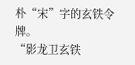朴“宋”字的玄铁令牌。
“影龙卫玄铁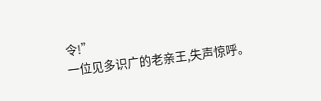令!”
一位见多识广的老亲王,失声惊呼。